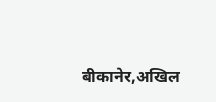बीकानेर,अखिल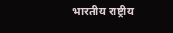भारतीय राष्ट्रीय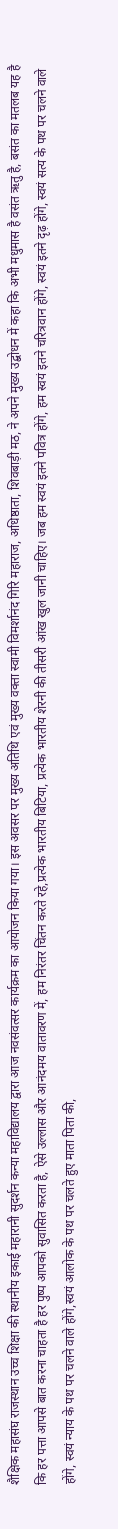शैक्षिक महासंघ राजस्थान उच्च शिक्षा की स्थानीय इकाई महारानी सुदर्शन कन्या महाविद्यालय द्वारा आज नवसंवत्सर कार्यक्रम का आयोजन किया गया। इस अवसर पर मुख्य अतिथि एवं मुख्य वक्ता स्वामी विमर्शानंद गिरि महाराज, अधिष्ठाता, शिवबाड़ी मठ, ने अपने मुख्य उद्बोधन में कहा कि अभी मधुमास है वसंत ऋतु है, बसंत का मतलब यह है कि हर पत्ता आपसे बात करना चाहता है हर पुष्प आपको सुवासित करता है, ऐसे उल्लास और आनंदमय वातावरण में, हम निरंतर चिंतन करते रहे,प्रत्येक भारतीय बिटिया, प्रत्येक भारतीय शेरनी की तीसरी आंख खुल जानी चाहिए। जब हम स्वयं इतने पवित्र होंगे, हम स्वयं इतने चरित्रवान होंगे, स्वयं इतने दृढ़ होंगे, स्वयं सत्य के पथ पर चलने वाले होंगे, स्वयं न्याय के पथ पर चलने वाले होंगे,स्वयं आलोक के पथ पर चलते हुए माता पिता की,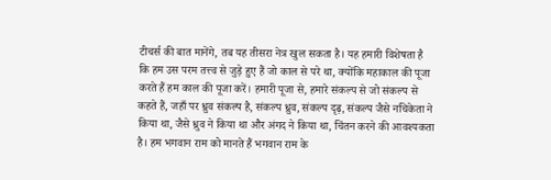टीचर्स की बात मानेंगे, तब यह तीसरा नेत्र खुल सकता है। यह हमारी विशेषता है कि हम उस परम तत्त्व से जुड़े हुए हैं जो काल से परे था, क्योंकि महाकाल की पूजा करते हैं हम काल की पूजा करें। हमारी पूजा से, हमारे संकल्प से जो संकल्प से कहते हैं, जहाँ पर ध्रुव संकल्प है, संकल्प ध्रुव, संकल्प दृढ़, संकल्प जैसे नचिकेता ने किया था, जैसे ध्रुव ने किया था और अंगद ने किया था, चिंतन करने की आवश्यकता है। हम भगवान राम को मानते हैं भगवान राम के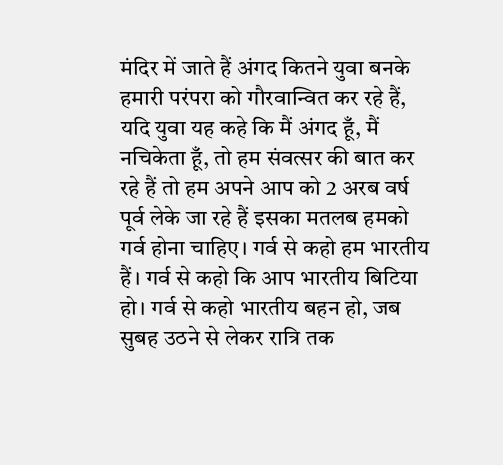मंदिर में जाते हैं अंगद कितने युवा बनके हमारी परंपरा को गौरवान्वित कर रहे हैं, यदि युवा यह कहे कि मैं अंगद हूँ, मैं नचिकेता हूँ, तो हम संवत्सर की बात कर रहे हैं तो हम अपने आप को 2 अरब वर्ष पूर्व लेके जा रहे हैं इसका मतलब हमको गर्व होना चाहिए। गर्व से कहो हम भारतीय हैं। गर्व से कहो कि आप भारतीय बिटिया हो। गर्व से कहो भारतीय बहन हो, जब सुबह उठने से लेकर रात्रि तक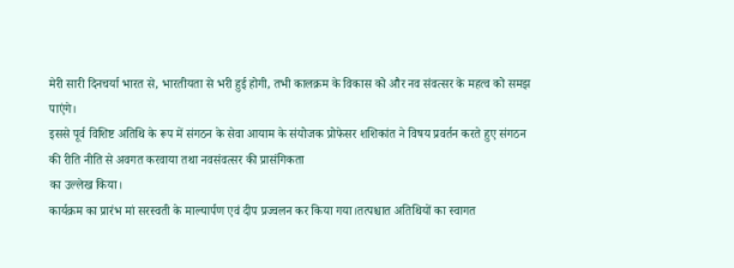मेरी सारी दिनचर्या भारत से, भारतीयता से भरी हुई होगी, तभी कालक्रम के विकास को और नव संवत्सर के महत्व को समझ पाएंगे।
इससे पूर्व विशिष्ट अतिथि के रूप में संगठन के सेवा आयाम के संयोजक प्रोफेसर शशिकांत ने विषय प्रवर्तन करते हुए संगठन की रीति नीति से अवगत करवाया तथा नवसंवत्सर की प्रासंगिकता
का उल्लेख किया।
कार्यक्रम का प्रारंभ मां सरस्वती के माल्यार्पण एवं दीप प्रज्वलन कर किया गया।तत्पश्चात अतिथियों का स्वागत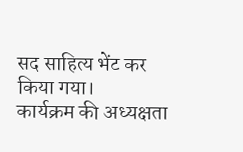सद साहित्य भेंट कर किया गया।
कार्यक्रम की अध्यक्षता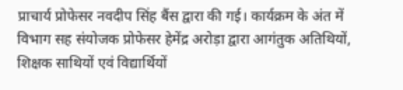प्राचार्य प्रोफेसर नवदीप सिंह बैंस द्वारा की गई। कार्यक्रम के अंत में विभाग सह संयोजक प्रोफेसर हेमेंद्र अरोड़ा द्वारा आगंतुक अतिथियों, शिक्षक साथियों एवं विद्यार्थियों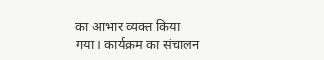का आभार व्यक्त किया गया। कार्यक्रम का संचालन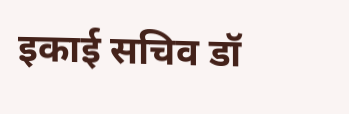इकाई सचिव डॉ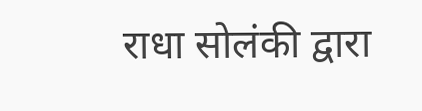राधा सोलंकी द्वारा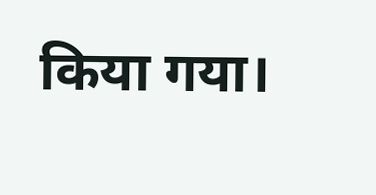किया गया।